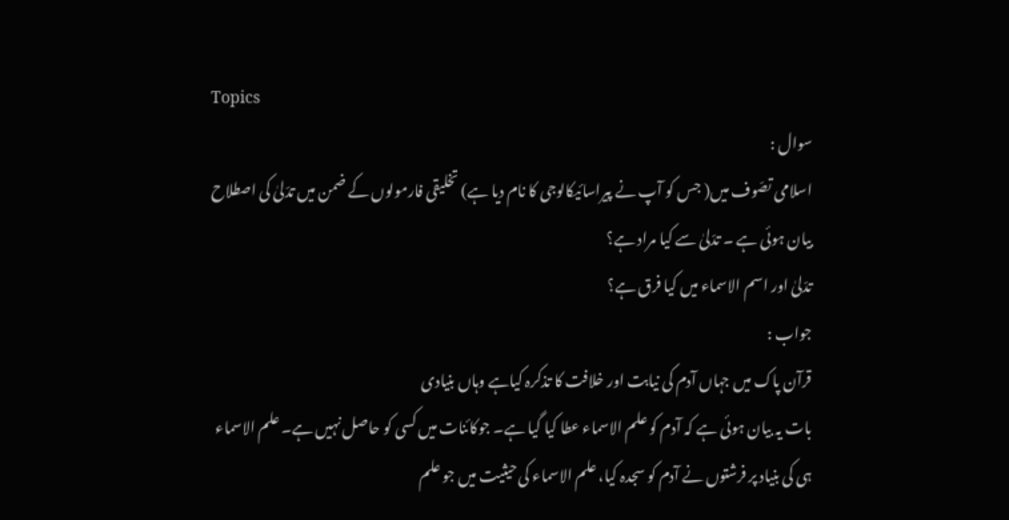Topics
سوال :
اسلامی تصّوف میں( جس کو آپ نے پیراسائیکالوجی کا نام دیا ہے) تخلیقی فارمولوں کے ضمن میں تدّلیٰ کی اصطلاح
بیان ہوئی ہے ۔ تدّلیٰ سے کیا مراد ہے؟
تدّلیٰ اور اسم الاسماء میں کیا فرق ہے؟
جواب :
قرآن پاک میں جہاں آدم کی نیابت اور خلافت کا تذکرہ کیاہے وہاں بنیادی
بات یہ بیان ہوئی ہے کہ آدم کو علم الاسماء عطا کیا گیا ہے۔ جوکائنات میں کسی کو حاصل نہیں ہے۔ علم الاسماء
ہی کی بنیاد پر فرشتوں نے آدم کو سجدہ کیا، علم الاسماء کی حیثیت میں جو علم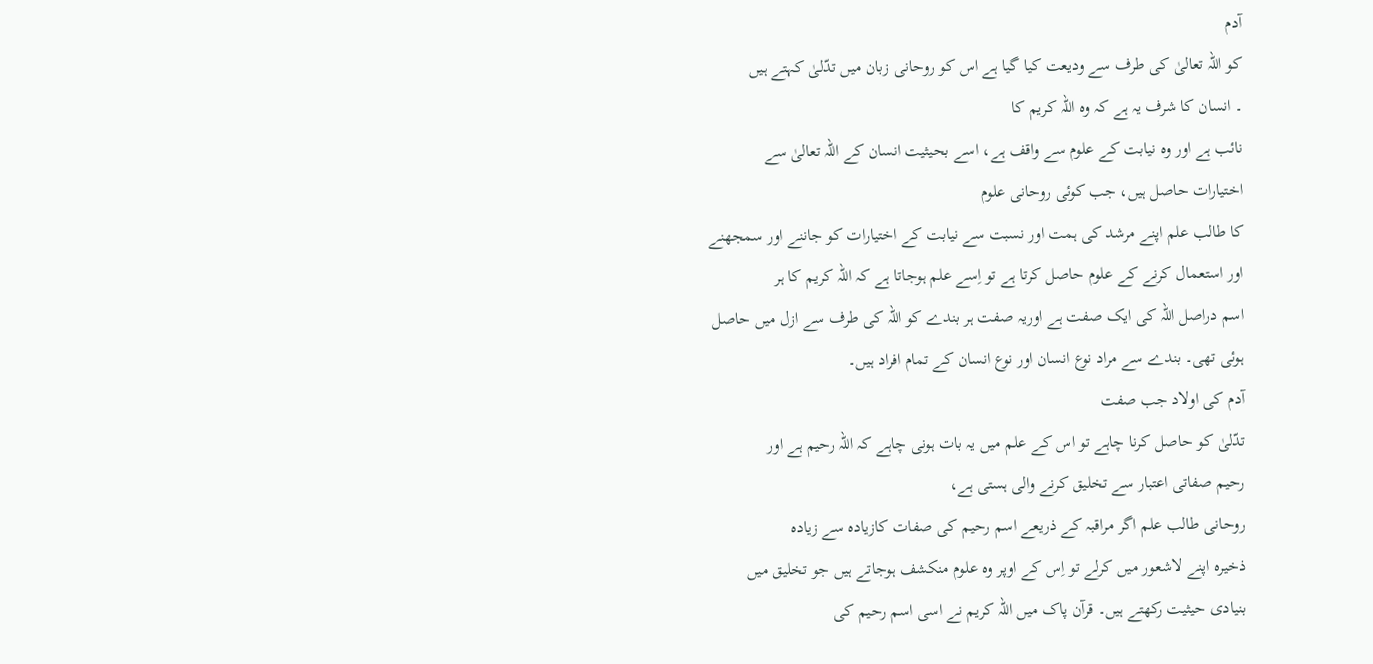آدم
کو اللہ تعالیٰ کی طرف سے ودیعت کیا گیا ہے اس کو روحانی زبان میں تدّلیٰ کہتے ہیں
۔ انسان کا شرف یہ ہے کہ وہ اللہ کریم کا
نائب ہے اور وہ نیابت کے علوم سے واقف ہے، اسے بحیثیت انسان کے اللہ تعالیٰ سے
اختیارات حاصل ہیں، جب کوئی روحانی علوم
کا طالب علم اپنے مرشد کی ہمت اور نسبت سے نیابت کے اختیارات کو جاننے اور سمجھنے
اور استعمال کرنے کے علوم حاصل کرتا ہے تو اِسے علم ہوجاتا ہے کہ اللہ کریم کا ہر
اسم دراصل اللہ کی ایک صفت ہے اوریہ صفت ہر بندے کو اللہ کی طرف سے ازل میں حاصل
ہوئی تھی۔ بندے سے مراد نوع انسان اور نوع انسان کے تمام افراد ہیں۔
آدم کی اولاد جب صفت
تدّلیٰ کو حاصل کرنا چاہے تو اس کے علم میں یہ بات ہونی چاہے کہ اللہ رحیم ہے اور
رحیم صفاتی اعتبار سے تخلیق کرنے والی ہستی ہے،
روحانی طالب علم اگر مراقبہ کے ذریعے اسم رحیم کی صفات کازیادہ سے زیادہ
ذخیرہ اپنے لاشعور میں کرلے تو اِس کے اوپر وہ علوم منکشف ہوجاتے ہیں جو تخلیق میں
بنیادی حیثیت رکھتے ہیں۔ قرآن پاک میں اللہ کریم نے اسی اسم رحیم کی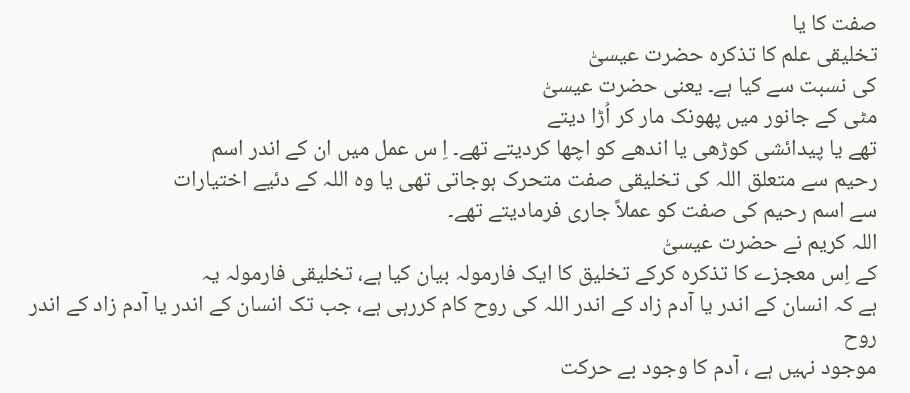صفت کا یا
تخلیقی علم کا تذکرہ حضرت عیسیّٰ
کی نسبت سے کیا ہے۔ یعنی حضرت عیسیّٰ
مٹی کے جانور میں پھونک مار کر اُڑا دیتے
تھے یا پیدائشی کوڑھی یا اندھے کو اچھا کردیتے تھے۔ اِ س عمل میں ان کے اندر اسم
رحیم سے متعلق اللہ کی تخلیقی صفت متحرک ہوجاتی تھی یا وہ اللہ کے دئیے اختیارات
سے اسم رحیم کی صفت کو عملاً جاری فرمادیتے تھے۔
اللہ کریم نے حضرت عیسیّٰ
کے اِس معجزے کا تذکرہ کرکے تخلیق کا ایک فارمولہ بیان کیا ہے، تخلیقی فارمولہ یہ
ہے کہ انسان کے اندر یا آدم زاد کے اندر اللہ کی روح کام کررہی ہے، جب تک انسان کے اندر یا آدم زاد کے اندر روح
موجود نہیں ہے ، آدم کا وجود بے حرکت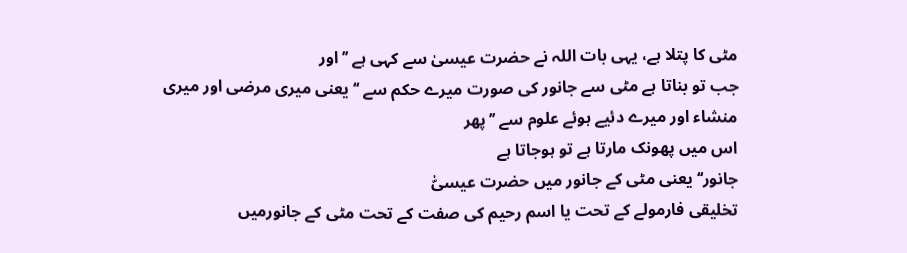مٹی کا پتلا ہے، یہی بات اللہ نے حضرت عیسیٰ سے کہی ہے ’’ اور
جب تو بناتا ہے مٹی سے جانور کی صورت میرے حکم سے ‘‘ یعنی میری مرضی اور میری
منشاء اور میرے دئیے ہوئے علوم سے ’’پھر
اس میں پھونک مارتا ہے تو ہوجاتا ہے
جانور‘‘ یعنی مٹی کے جانور میں حضرت عیسیّٰ
تخلیقی فارمولے کے تحت یا اسم رحیم کی صفت کے تحت مٹی کے جانورمیں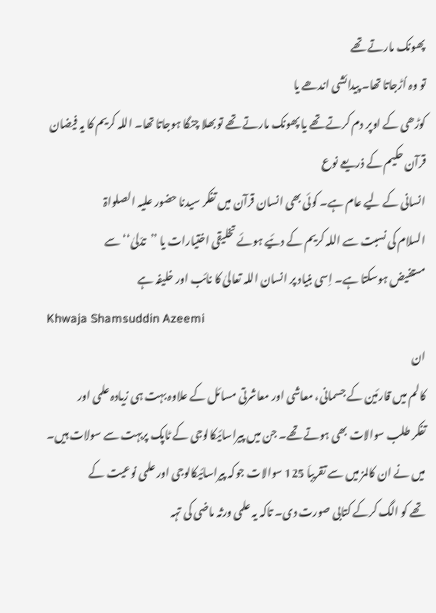پھونک مارتے تھے
تو وہ اُڑجاتا تھا۔ پیدائشی اندھے یا
کوڑھی کے اوپر دم کرتے تھے یا پھونک مارتے تھے تو بھلا چنگا ہوجاتا تھا۔ اللہ کریم کا یہ فیضان قرآن حکیم کے ذریعے نوع
انسانی کے لیے عام ہے۔ کوئی بھی انسان قرآن میں تفکر سیدنا حضور علیہ الصلواۃ
السلام کی نسبت سے اللہ کریم کے دئیے ہوئے تخلیقی اختیارات یا ’’تدّلیٰ‘‘ سے
مستفیض ہوسکتا ہے۔ اِسی بنیاد پر انسان اللہ تعالیٰ کا نائب اور خلیفہ ہے
Khwaja Shamsuddin Azeemi
ان
کالم میں قارئین کے جسمانی، معاشی اور معاشرتی مسائل کے علاوہ بہت ہی زیادہ علمی اور
تفکر طلب سوالات بھی ہوتے تھے۔ جن میں پیراسائیکالوجی کے ٹاپک پربہت سے سولات ہیں۔
میں نے ان کالمز میں سے تقریباَ 125 سوالات جوکہ پیراسائیکالوجی اور علمی نوعیت کے
تھے کو الگ کرکے کتابی صورت دی۔ تاکہ یہ علمی ورثہ ماضی کی تہہ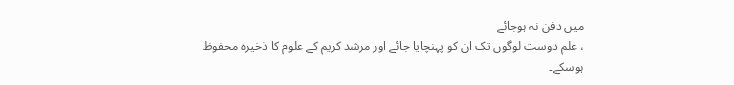میں دفن نہ ہوجائے
، علم دوست لوگوں تک ان کو پہنچایا جائے اور مرشد کریم کے علوم کا ذخیرہ محفوظ
ہوسکے۔